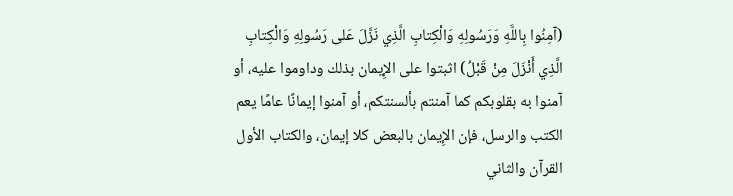(آمِنُوا بِاللَّهِ وَرَسُولِهِ وَالْكِتابِ الَّذِي نَزَّلَ عَلى رَسُولِهِ وَالْكِتابِ الَّذِي أَنْزَلَ مِنْ قَبْلُ) اثبتوا على الإِيمان بذلك وداوموا عليه، أو آمنوا به بقلوبكم كما آمنتم بألسنتكم، أو آمنوا إيمانًا عامًا يعم الكتب والرسل، فإن الإِيمان بالبعض كلا إيمان، والكتاب الأول القرآن والثاني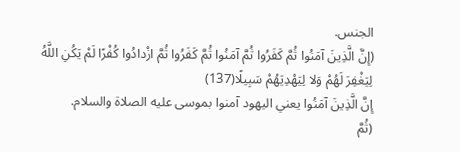الجنس.
(إِنَّ الَّذِينَ آمَنُوا ثُمَّ كَفَرُوا ثُمَّ آمَنُوا ثُمَّ كَفَرُوا ثُمَّ ازْدادُوا كُفْرًا لَمْ يَكُنِ اللَّهُ لِيَغْفِرَ لَهُمْ وَلا لِيَهْدِيَهُمْ سَبِيلًا(137)
إِنَّ الَّذِينَ آمَنُوا يعني اليهود آمنوا بموسى عليه الصلاة والسلام.
(ثُمَّ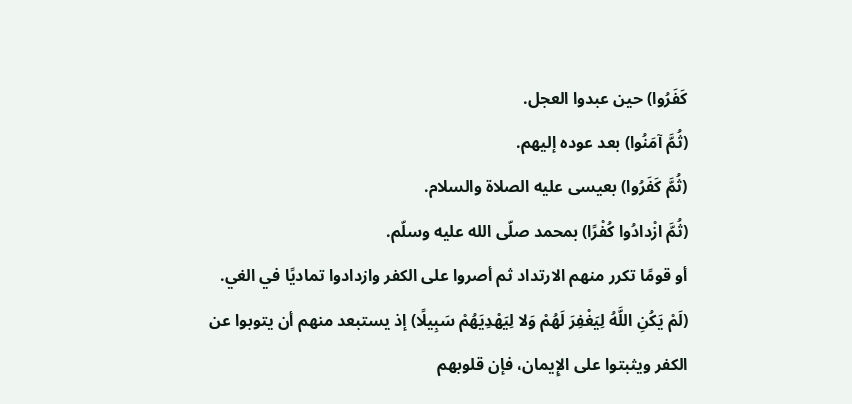كَفَرُوا) حين عبدوا العجل.
(ثُمَّ آمَنُوا) بعد عوده إليهم.
(ثُمَّ كَفَرُوا) بعيسى عليه الصلاة والسلام.
(ثُمَّ ازْدادُوا كُفْرًا) بمحمد صلّى الله عليه وسلّم.
أو قومًا تكرر منهم الارتداد ثم أصروا على الكفر وازدادوا تماديًا في الغي.
(لَمْ يَكُنِ اللَّهُ لِيَغْفِرَ لَهُمْ وَلا لِيَهْدِيَهُمْ سَبِيلًا) إذ يستبعد منهم أن يتوبوا عن الكفر ويثبتوا على الإِيمان، فإن قلوبهم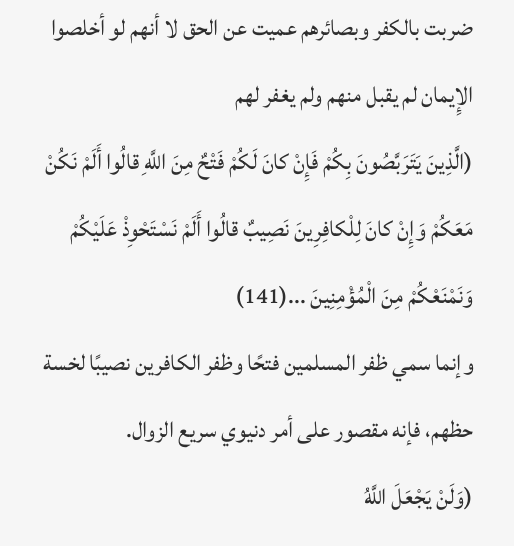ضربت بالكفر وبصائرهم عميت عن الحق لا أنهم لو أخلصوا الإِيمان لم يقبل منهم ولم يغفر لهم
(الَّذِينَ يَتَرَبَّصُونَ بِكُمْ فَإِنْ كانَ لَكُمْ فَتْحٌ مِنَ اللَّهِ قالُوا أَلَمْ نَكُنْ مَعَكُمْ وَإِنْ كانَ لِلْكافِرِينَ نَصِيبٌ قالُوا أَلَمْ نَسْتَحْوِذْ عَلَيْكُمْ وَنَمْنَعْكُمْ مِنَ الْمُؤْمِنِينَ ...(141)
وإنما سمي ظفر المسلمين فتحًا وظفر الكافرين نصيبًا لخسة حظهم، فإنه مقصور على أمر دنيوي سريع الزوال.
(وَلَنْ يَجْعَلَ اللَّهُ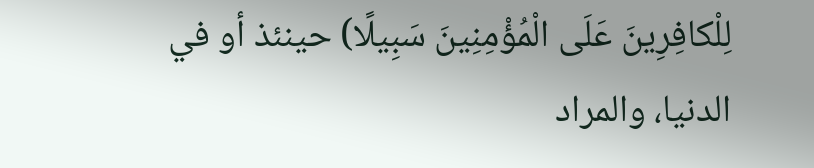لِلْكافِرِينَ عَلَى الْمُؤْمِنِينَ سَبِيلًا) حينئذ أو في الدنيا، والمراد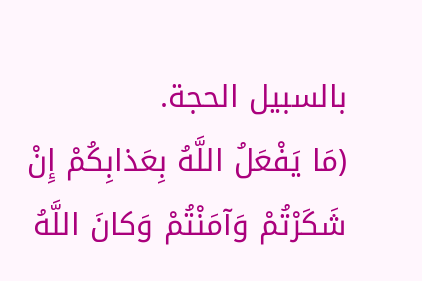بالسبيل الحجة.
(مَا يَفْعَلُ اللَّهُ بِعَذابِكُمْ إِنْ شَكَرْتُمْ وَآمَنْتُمْ وَكانَ اللَّهُ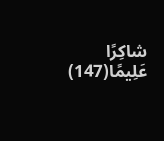شاكِرًا عَلِيمًا(147)